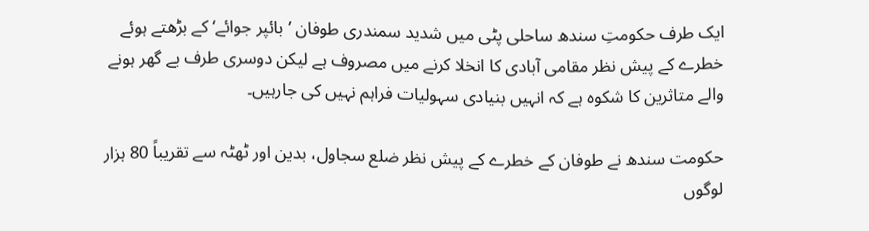ایک طرف حکومتِ سندھ ساحلی پٹی میں شدید سمندری طوفان ’بائپر جوائے‘ کے بڑھتے ہوئے خطرے کے پیش نظر مقامی آبادی کا انخلا کرنے میں مصروف ہے لیکن دوسری طرف بے گھر ہونے والے متاثرین کا شکوہ ہے کہ انہیں بنیادی سہولیات فراہم نہیں کی جارہیں۔

حکومت سندھ نے طوفان کے خطرے کے پیش نظر ضلع سجاول، بدین اور ٹھٹہ سے تقریباً 80 ہزار لوگوں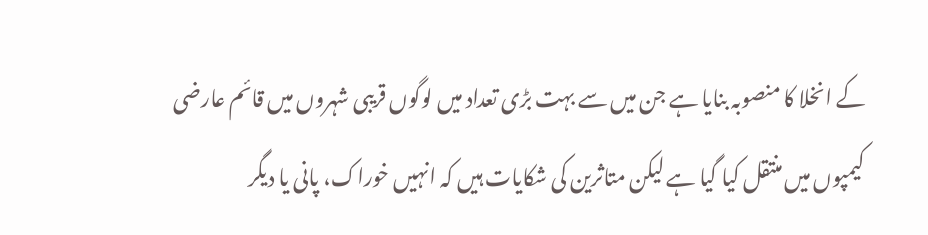کے انخلا کا منصوبہ بنایا ہے جن میں سے بہت بڑی تعداد میں لوگوں قریبی شہروں میں قائم عارضی کیمپوں میں منتقل کیا گیا ہے لیکن متاثرین کی شکایات ہیں کہ انہیں خوراک، پانی یا دیگر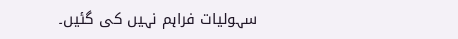سہولیات فراہم نہیں کی گئیں۔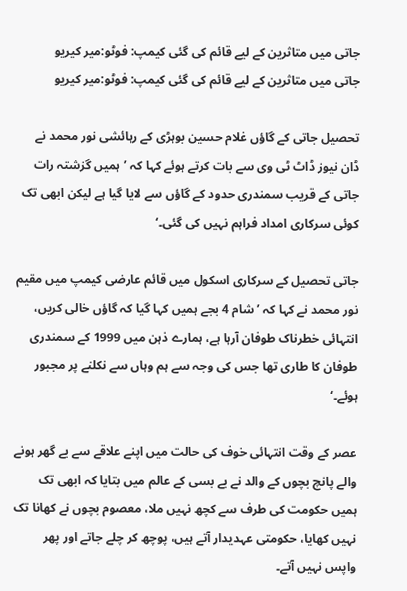جاتی میں متاثرین کے لیے قائم کی گئی کیمپ: فوٹو:میر کیریو
جاتی میں متاثرین کے لیے قائم کی گئی کیمپ: فوٹو:میر کیریو

تحصیل جاتی کے گاؤں غلام حسین بوہڑی کے رہائشی نور محمد نے ڈان نیوز ڈاٹ ٹی وی سے بات کرتے ہوئے کہا کہ ’ہمیں گزشتہ رات جاتی کے قریب سمندری حدود کے گاؤں سے لایا گیا ہے لیکن ابھی تک کوئی سرکاری امداد فراہم نہیں کی گئی۔‘

جاتی تحصیل کے سرکاری اسکول میں قائم عارضی کیمپ میں مقیم نور محمد نے کہا کہ ’شام 4 بجے ہمیں کہا گیا کہ گاؤں خالی کریں، انتہائی خطرناک طوفان آرہا ہے، ہمارے ذہن میں 1999 کے سمندری طوفان کا طاری تھا جس کی وجہ سے ہم وہاں سے نکلنے پر مجبور ہوئے۔‘

عصر کے وقت انتہائی خوف کی حالت میں اپنے علاقے سے بے گھر ہونے والے پانچ بچوں کے والد نے بے بسی کے عالم میں بتایا کہ ابھی تک ہمیں حکومت کی طرف سے کچھ نہیں ملا، معصوم بچوں نے کھانا تک نہیں کھایا، حکومتی عہدیدار آتے ہیں، پوچھ کر چلے جاتے اور پھر واپس نہیں آتے۔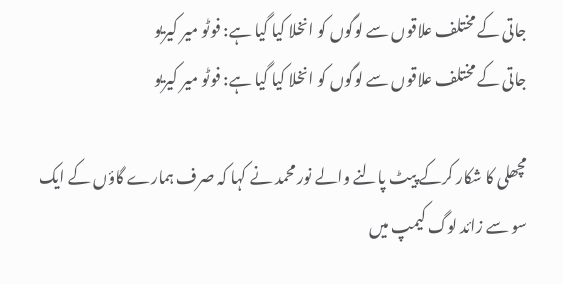جاتی کے مختلف علاقوں سے لوگوں کو انخلا کیا گیا ہے: فوٹو میر کیریو
جاتی کے مختلف علاقوں سے لوگوں کو انخلا کیا گیا ہے: فوٹو میر کیریو

مچھلی کا شکار کرکے پیٹ پالنے والے نور محمد نے کہا کہ صرف ہمارے گاؤں کے ایک سو سے زائد لوگ کیمپ میں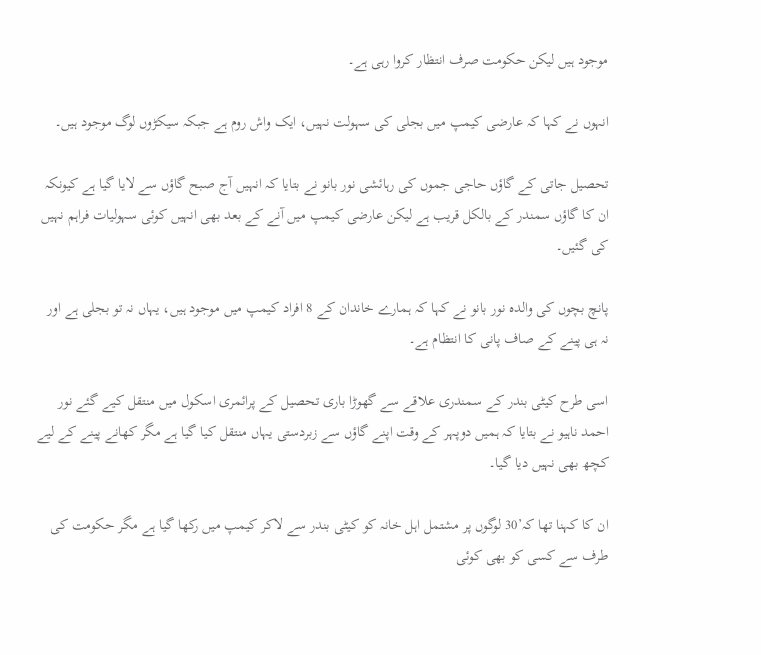موجود ہیں لیکن حکومت صرف انتظار کروا رہی ہے۔

انہوں نے کہا کہ عارضی کیمپ میں بجلی کی سہولت نہیں، ایک واش روم ہے جبکہ سیکڑوں لوگ موجود ہیں۔

تحصیل جاتی کے گاؤں حاجی جموں کی رہائشی نور بانو نے بتایا کہ انہیں آج صبح گاؤں سے لایا گیا ہے کیونکہ ان کا گاؤں سمندر کے بالکل قریب ہے لیکن عارضی کیمپ میں آنے کے بعد بھی انہیں کوئی سہولیات فراہم نہیں کی گئیں۔

پانچ بچوں کی والدہ نور بانو نے کہا کہ ہمارے خاندان کے 8 افراد کیمپ میں موجود ہیں، یہاں نہ تو بجلی ہے اور نہ ہی پینے کے صاف پانی کا انتظام ہے۔

اسی طرح کیٹی بندر کے سمندری علاقے سے گھوڑا باری تحصیل کے پرائمری اسکول میں منتقل کیے گئے نور احمد ناہیو نے بتایا کہ ہمیں دوپہر کے وقت اپنے گاؤں سے زبردستی یہاں منتقل کیا گیا ہے مگر کھانے پینے کے لیے کچھ بھی نہیں دیا گیا۔

ان کا کہنا تھا کہ’30 لوگوں پر مشتمل اہل خانہ کو کیٹی بندر سے لاکر کیمپ میں رکھا گیا ہے مگر حکومت کی طرف سے کسی کو بھی کوئی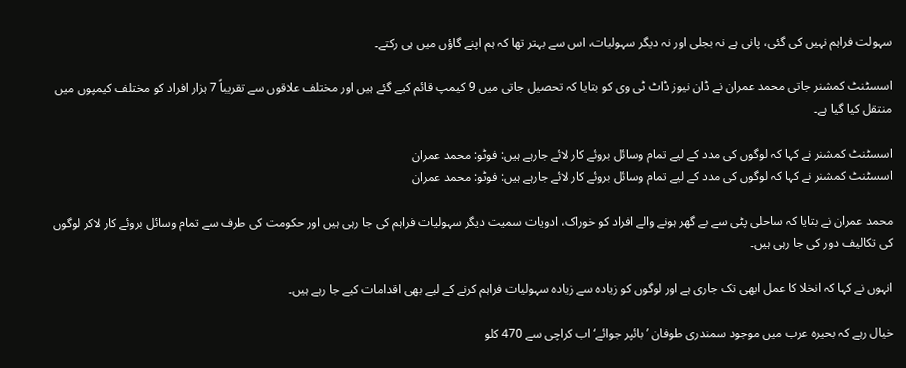سہولت فراہم نہیں کی گئی، پانی ہے نہ بجلی اور نہ دیگر سہولیات، اس سے بہتر تھا کہ ہم اپنے گاؤں میں ہی رکتے۔

اسسٹنٹ کمشنر جاتی محمد عمران نے ڈان نیوز ڈاٹ ٹی وی کو بتایا کہ تحصیل جاتی میں 9 کیمپ قائم کیے گئے ہیں اور مختلف علاقوں سے تقریباً 7 ہزار افراد کو مختلف کیمپوں میں منتقل کیا گیا ہے۔

اسسٹنٹ کمشنر نے کہا کہ لوگوں کی مدد کے لیے تمام وسائل بروئے کار لائے جارہے ہیں: فوٹو: محمد عمران
اسسٹنٹ کمشنر نے کہا کہ لوگوں کی مدد کے لیے تمام وسائل بروئے کار لائے جارہے ہیں: فوٹو: محمد عمران

محمد عمران نے بتایا کہ ساحلی پٹی سے بے گھر ہونے والے افراد کو خوراک، ادویات سمیت دیگر سہولیات فراہم کی جا رہی ہیں اور حکومت کی طرف سے تمام وسائل بروئے کار لاکر لوگوں کی تکالیف دور کی جا رہی ہیں۔

انہوں نے کہا کہ انخلا کا عمل ابھی تک جاری ہے اور لوگوں کو زیادہ سے زیادہ سہولیات فراہم کرنے کے لیے بھی اقدامات کیے جا رہے ہیں۔

خیال رہے کہ بحیرہ عرب میں موجود سمندری طوفان ’بائپر جوائے‘ اب کراچی سے 470 کلو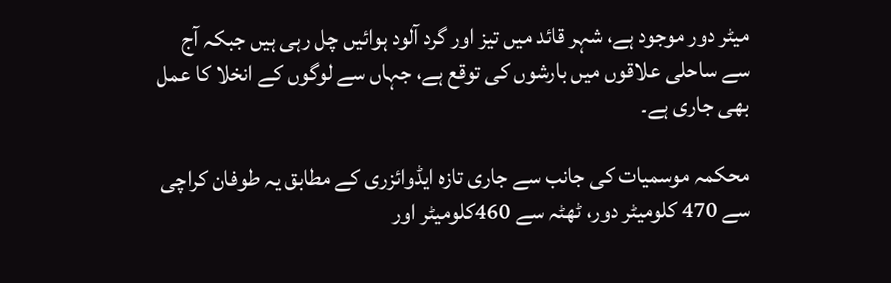میٹر دور موجود ہے، شہر قائد میں تیز اور گرد آلود ہوائیں چل رہی ہیں جبکہ آج سے ساحلی علاقوں میں بارشوں کی توقع ہے، جہاں سے لوگوں کے انخلا کا عمل بھی جاری ہے۔

محکمہ موسمیات کی جانب سے جاری تازہ ایڈوائزری کے مطابق یہ طوفان کراچی سے 470 کلومیٹر دور، ٹھٹہ سے 460کلومیٹر اور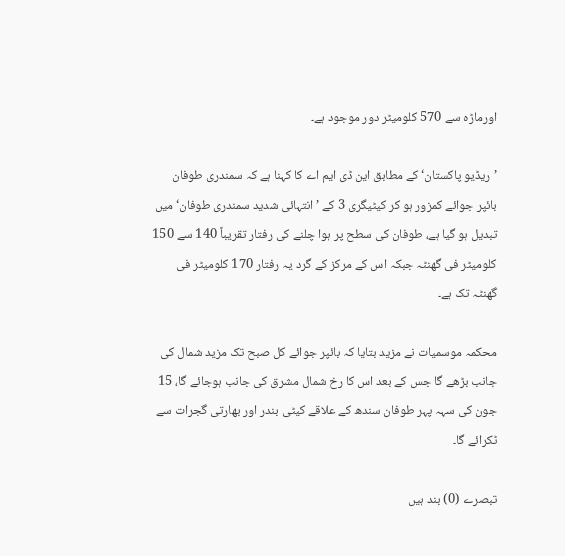اورماڑہ سے 570 کلومیٹر دور موجود ہے۔

’ریڈیو پاکستان‘ کے مطابق این ڈی ایم اے کا کہنا ہے کہ سمندری طوفان بائپر جوائے کمزور ہو کر کیٹیگری 3 کے ’انتہائی شدید سمندری طوفان‘ میں تبدیل ہو گیا ہے، طوفان کی سطح پر ہوا چلنے کی رفتار تقریباً 140 سے 150 کلومیٹر فی گھنٹہ جبکہ اس کے مرکز کے گرد یہ رفتار 170 کلومیٹر فی گھنٹہ تک ہے۔

محکمہ موسمیات نے مزید بتایا کہ بائپر جوائے کل صبح تک مزید شمال کی جانب بڑھے گا جس کے بعد اس کا رخ شمال مشرق کی جانب ہوجائے گا، 15 جون کی سہہ پہر طوفان سندھ کے علاقے کیٹی بندر اور بھارتی گجرات سے ٹکرائے گا۔

تبصرے (0) بند ہیں